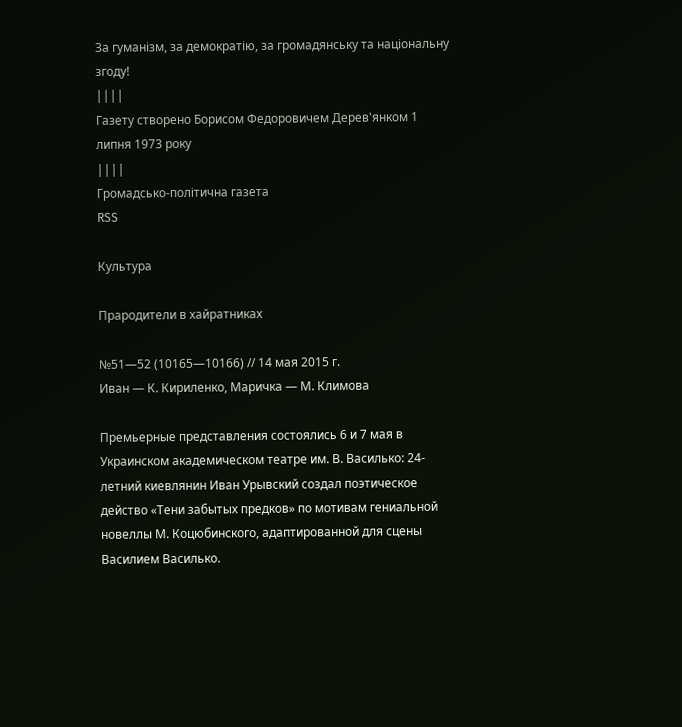За гуманізм, за демократію, за громадянську та національну згоду!
||||
Газету створено Борисом Федоровичем Дерев'янком 1 липня 1973 року
||||
Громадсько-політична газета
RSS

Культура

Прародители в хайратниках

№51—52 (10165—10166) // 14 мая 2015 г.
Иван — К. Кириленко, Маричка — М. Климова

Премьерные представления состоялись 6 и 7 мая в Украинском академическом театре им. В. Василько: 24-летний киевлянин Иван Урывский создал поэтическое действо «Тени забытых предков» по мотивам гениальной новеллы М. Коцюбинского, адаптированной для сцены Василием Василько.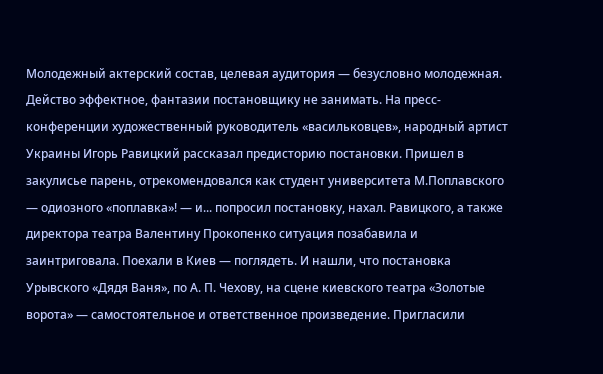Молодежный актерский состав, целевая аудитория — безусловно молодежная. Действо эффектное, фантазии постановщику не занимать. На пресс-конференции художественный руководитель «васильковцев», народный артист Украины Игорь Равицкий рассказал предисторию постановки. Пришел в закулисье парень, отрекомендовался как студент университета М.Поплавского — одиозного «поплавка»! — и... попросил постановку, нахал. Равицкого, а также директора театра Валентину Прокопенко ситуация позабавила и заинтриговала. Поехали в Киев — поглядеть. И нашли, что постановка Урывского «Дядя Ваня», по А. П. Чехову, на сцене киевского театра «Золотые ворота» — самостоятельное и ответственное произведение. Пригласили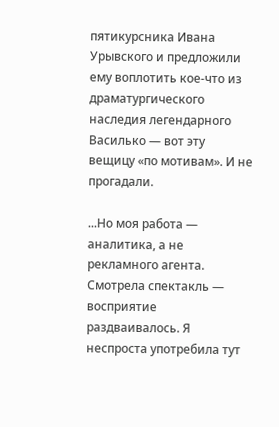пятикурсника Ивана Урывского и предложили ему воплотить кое-что из драматургического наследия легендарного Василько — вот эту вещицу «по мотивам». И не прогадали.

...Но моя работа — аналитика, а не рекламного агента. Смотрела спектакль — восприятие раздваивалось. Я неспроста употребила тут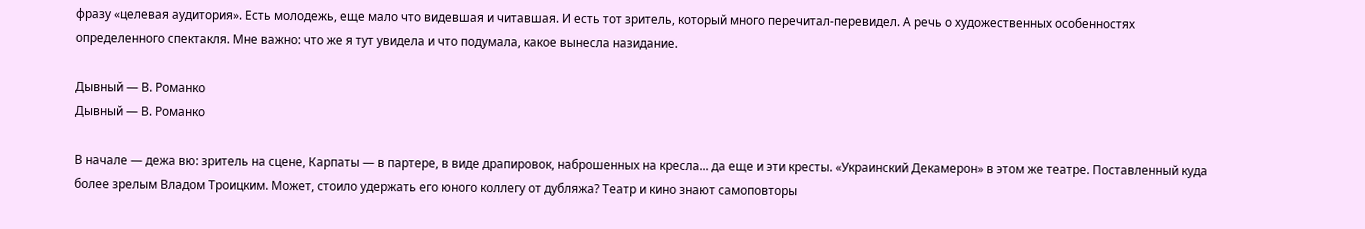фразу «целевая аудитория». Есть молодежь, еще мало что видевшая и читавшая. И есть тот зритель, который много перечитал-перевидел. А речь о художественных особенностях определенного спектакля. Мне важно: что же я тут увидела и что подумала, какое вынесла назидание.

Дывный — В. Романко
Дывный — В. Романко

В начале — дежа вю: зритель на сцене, Карпаты — в партере, в виде драпировок, наброшенных на кресла... да еще и эти кресты. «Украинский Декамерон» в этом же театре. Поставленный куда более зрелым Владом Троицким. Может, стоило удержать его юного коллегу от дубляжа? Театр и кино знают самоповторы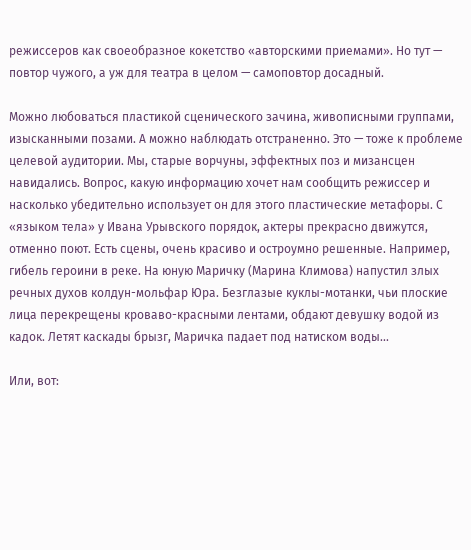режиссеров как своеобразное кокетство «авторскими приемами». Но тут — повтор чужого, а уж для театра в целом — самоповтор досадный.

Можно любоваться пластикой сценического зачина, живописными группами, изысканными позами. А можно наблюдать отстраненно. Это — тоже к проблеме целевой аудитории. Мы, старые ворчуны, эффектных поз и мизансцен навидались. Вопрос, какую информацию хочет нам сообщить режиссер и насколько убедительно использует он для этого пластические метафоры. С «языком тела» у Ивана Урывского порядок, актеры прекрасно движутся, отменно поют. Есть сцены, очень красиво и остроумно решенные. Например, гибель героини в реке. На юную Маричку (Марина Климова) напустил злых речных духов колдун-мольфар Юра. Безглазые куклы-мотанки, чьи плоские лица перекрещены кроваво-красными лентами, обдают девушку водой из кадок. Летят каскады брызг, Маричка падает под натиском воды...

Или, вот: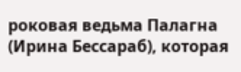роковая ведьма Палагна (Ирина Бессараб), которая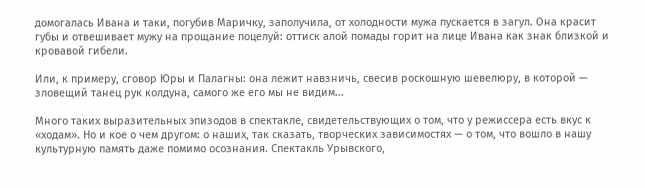домогалась Ивана и таки, погубив Маричку, заполучила, от холодности мужа пускается в загул. Она красит губы и отвешивает мужу на прощание поцелуй: оттиск алой помады горит на лице Ивана как знак близкой и кровавой гибели.

Или, к примеру, сговор Юры и Палагны: она лежит навзничь, свесив роскошную шевелюру, в которой — зловещий танец рук колдуна, самого же его мы не видим...

Много таких выразительных эпизодов в спектакле, свидетельствующих о том, что у режиссера есть вкус к «ходам». Но и кое о чем другом: о наших, так сказать, творческих зависимостях — о том, что вошло в нашу культурную память даже помимо осознания. Спектакль Урывского,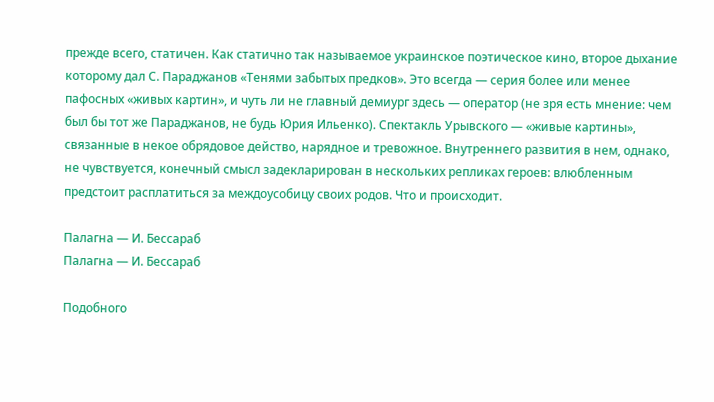прежде всего, статичен. Как статично так называемое украинское поэтическое кино, второе дыхание которому дал С. Параджанов «Тенями забытых предков». Это всегда — серия более или менее пафосных «живых картин», и чуть ли не главный демиург здесь — оператор (не зря есть мнение: чем был бы тот же Параджанов, не будь Юрия Ильенко). Спектакль Урывского — «живые картины», связанные в некое обрядовое действо, нарядное и тревожное. Внутреннего развития в нем, однако, не чувствуется, конечный смысл задекларирован в нескольких репликах героев: влюбленным предстоит расплатиться за междоусобицу своих родов. Что и происходит.

Палагна — И. Бессараб
Палагна — И. Бессараб

Подобного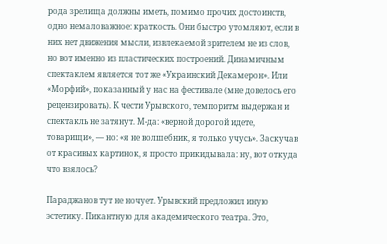рода зрелища должны иметь, помимо прочих достоинств, одно немаловажное: краткость. Они быстро утомляют, если в них нет движения мысли, извлекаемой зрителем не из слов, но вот именно из пластических построений. Динамичным спектаклем является тот же «Украинский Декамерон». Или «Морфий», показанный у нас на фестивале (мне довелось его рецензировать). К чести Урывского, темпоритм выдержан и спектакль не затянут. М-да: «верной дорогой идете, товарищи», — но: «я не волшебник, я только учусь». Заскучав от красивых картинок, я просто прикидывала: ну, вот откуда что взялось?

Параджанов тут не ночует. Урывский предложил иную эстетику. Пикантную для академического театра. Это,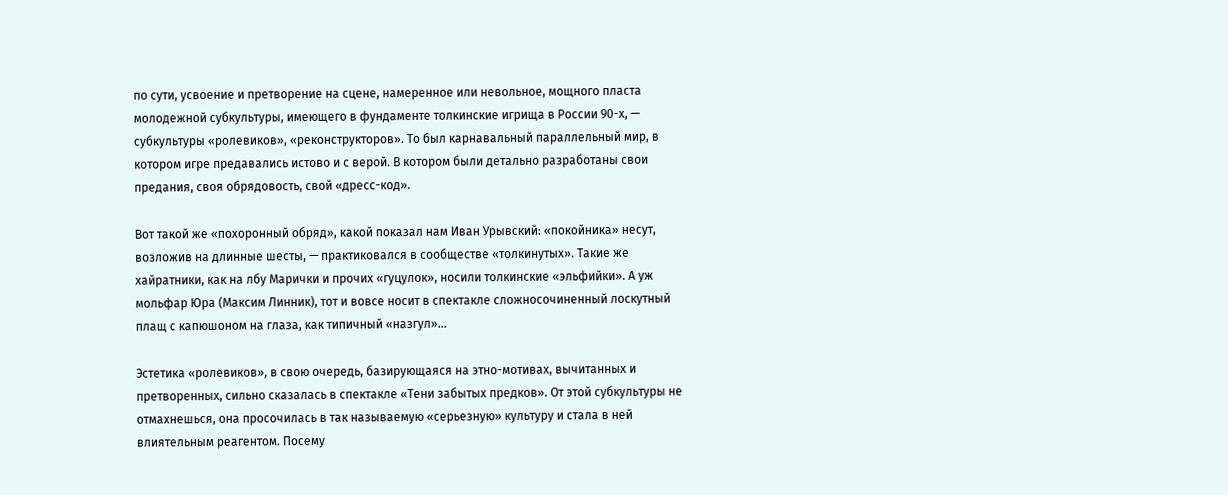по сути, усвоение и претворение на сцене, намеренное или невольное, мощного пласта молодежной субкультуры, имеющего в фундаменте толкинские игрища в России 90-х, — субкультуры «ролевиков», «реконструкторов». То был карнавальный параллельный мир, в котором игре предавались истово и с верой. В котором были детально разработаны свои предания, своя обрядовость, свой «дресс-код».

Вот такой же «похоронный обряд», какой показал нам Иван Урывский: «покойника» несут, возложив на длинные шесты, — практиковался в сообществе «толкинутых». Такие же хайратники, как на лбу Марички и прочих «гуцулок», носили толкинские «эльфийки». А уж мольфар Юра (Максим Линник), тот и вовсе носит в спектакле сложносочиненный лоскутный плащ с капюшоном на глаза, как типичный «назгул»...

Эстетика «ролевиков», в свою очередь, базирующаяся на этно-мотивах, вычитанных и претворенных, сильно сказалась в спектакле «Тени забытых предков». От этой субкультуры не отмахнешься, она просочилась в так называемую «серьезную» культуру и стала в ней влиятельным реагентом. Посему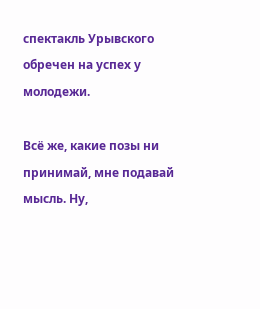спектакль Урывского обречен на успех у молодежи.

Всё же, какие позы ни принимай, мне подавай мысль. Ну,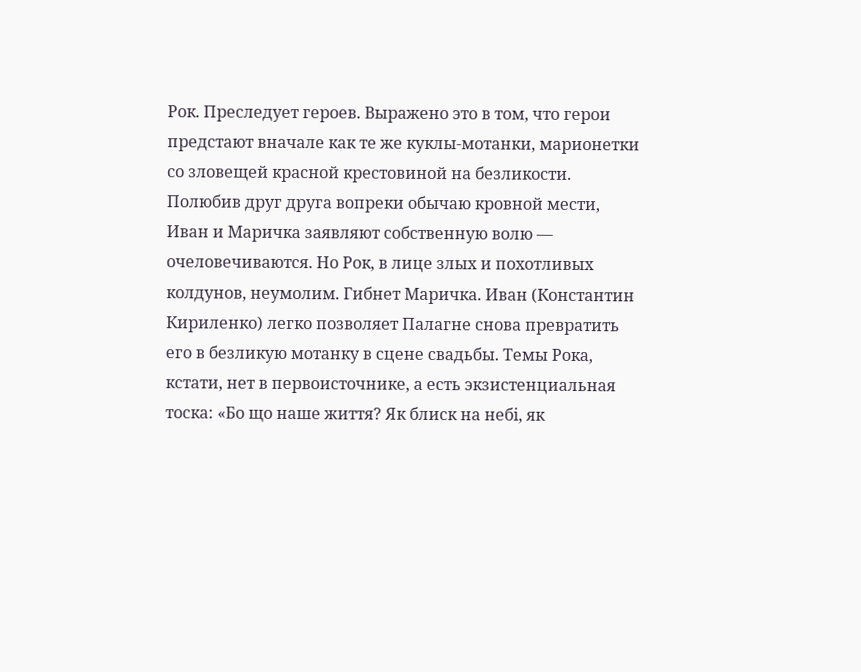Рок. Преследует героев. Выражено это в том, что герои предстают вначале как те же куклы-мотанки, марионетки со зловещей красной крестовиной на безликости. Полюбив друг друга вопреки обычаю кровной мести, Иван и Маричка заявляют собственную волю — очеловечиваются. Но Рок, в лице злых и похотливых колдунов, неумолим. Гибнет Маричка. Иван (Константин Кириленко) легко позволяет Палагне снова превратить его в безликую мотанку в сцене свадьбы. Темы Рока, кстати, нет в первоисточнике, а есть экзистенциальная тоска: «Бо що наше життя? Як блиск на небi, як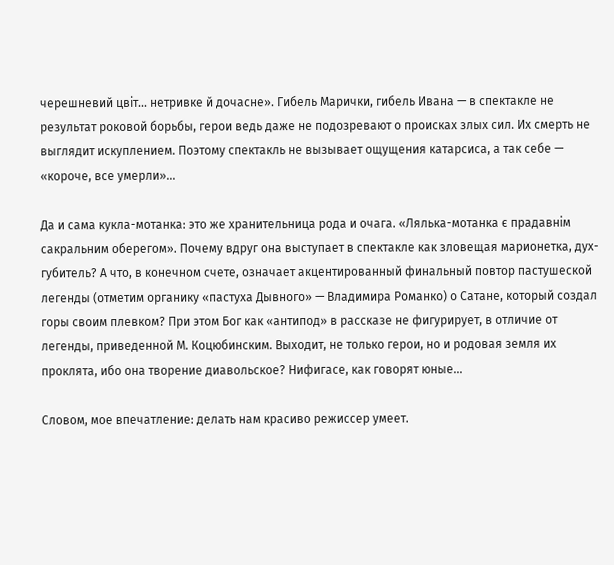черешневий цвiт... нетривке й дочасне». Гибель Марички, гибель Ивана — в спектакле не результат роковой борьбы, герои ведь даже не подозревают о происках злых сил. Их смерть не выглядит искуплением. Поэтому спектакль не вызывает ощущения катарсиса, а так себе — «короче, все умерли»...

Да и сама кукла-мотанка: это же хранительница рода и очага. «Лялька-мотанка є прадавнiм сакральним оберегом». Почему вдруг она выступает в спектакле как зловещая марионетка, дух-губитель? А что, в конечном счете, означает акцентированный финальный повтор пастушеской легенды (отметим органику «пастуха Дывного» — Владимира Романко) о Сатане, который создал горы своим плевком? При этом Бог как «антипод» в рассказе не фигурирует, в отличие от легенды, приведенной М. Коцюбинским. Выходит, не только герои, но и родовая земля их проклята, ибо она творение диавольское? Нифигасе, как говорят юные...

Словом, мое впечатление: делать нам красиво режиссер умеет.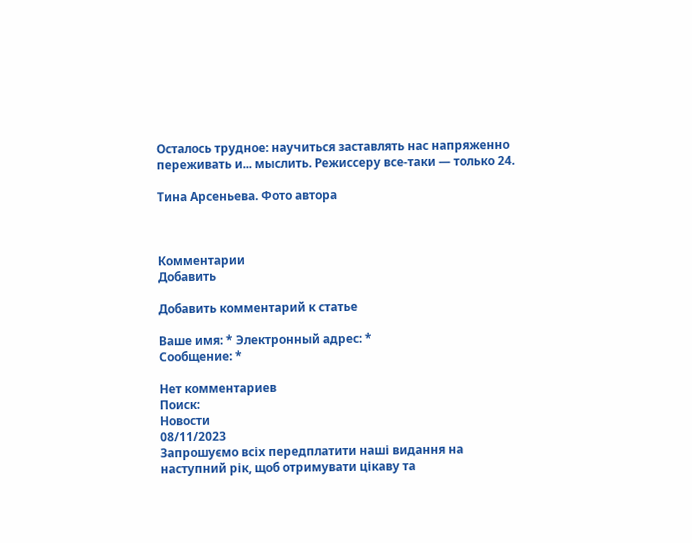Осталось трудное: научиться заставлять нас напряженно переживать и... мыслить. Режиссеру все-таки — только 24.

Тина Арсеньева. Фото автора



Комментарии
Добавить

Добавить комментарий к статье

Ваше имя: * Электронный адрес: *
Сообщение: *

Нет комментариев
Поиск:
Новости
08/11/2023
Запрошуємо всіх передплатити наші видання на наступний рік, щоб отримувати цікаву та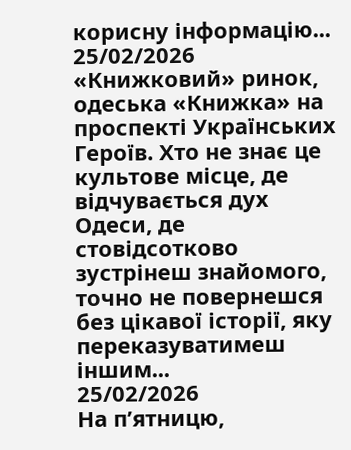корисну інформацію...
25/02/2026
«Книжковий» ринок, одеська «Книжка» на проспекті Українських Героїв. Хто не знає це культове місце, де відчувається дух Одеси, де стовідсотково зустрінеш знайомого, точно не повернешся без цікавої історії, яку переказуватимеш іншим...
25/02/2026
На п’ятницю,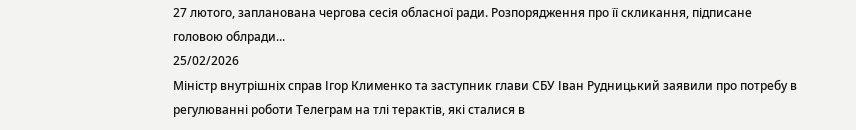27 лютого, запланована чергова сесія обласної ради. Розпорядження про її скликання, підписане головою облради...
25/02/2026
Міністр внутрішніх справ Ігор Клименко та заступник глави СБУ Іван Рудницький заявили про потребу в регулюванні роботи Телеграм на тлі терактів, які сталися в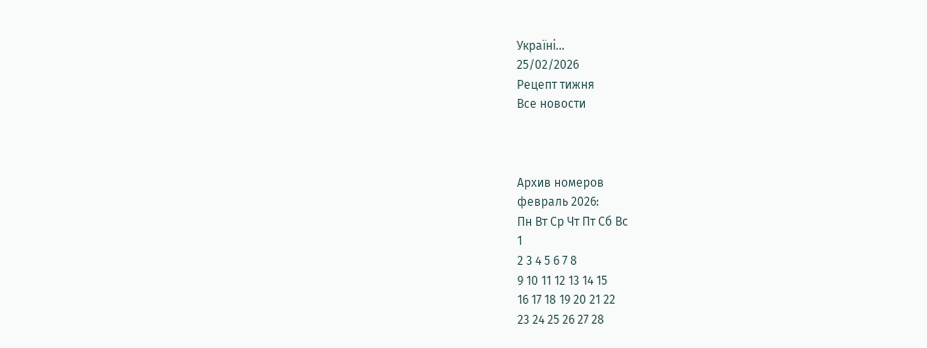Україні...
25/02/2026
Рецепт тижня
Все новости



Архив номеров
февраль 2026:
Пн Вт Ср Чт Пт Сб Вс
1
2 3 4 5 6 7 8
9 10 11 12 13 14 15
16 17 18 19 20 21 22
23 24 25 26 27 28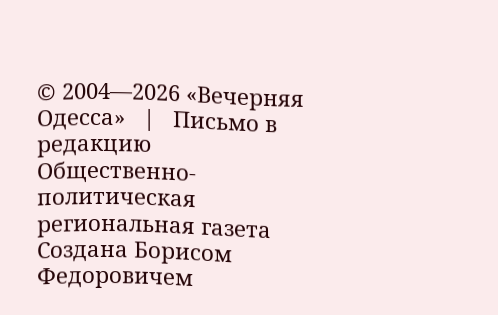© 2004—2026 «Вечерняя Одесса»   |   Письмо в редакцию
Общественно-политическая региональная газета
Создана Борисом Федоровичем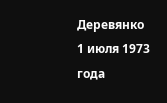Деревянко 1 июля 1973 года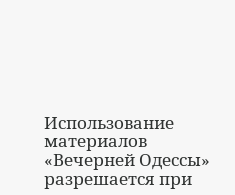Использование материалов «Вечерней Одессы» разрешается при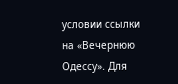условии ссылки на «Вечернюю Одессу». Для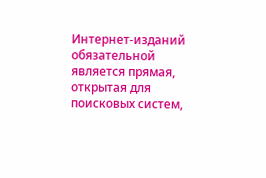Интернет-изданий обязательной является прямая, открытая для поисковых систем,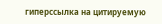гиперссылка на цитируемую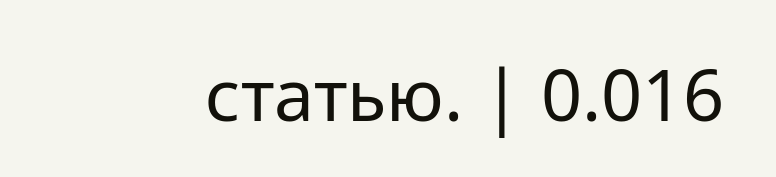статью. | 0.016